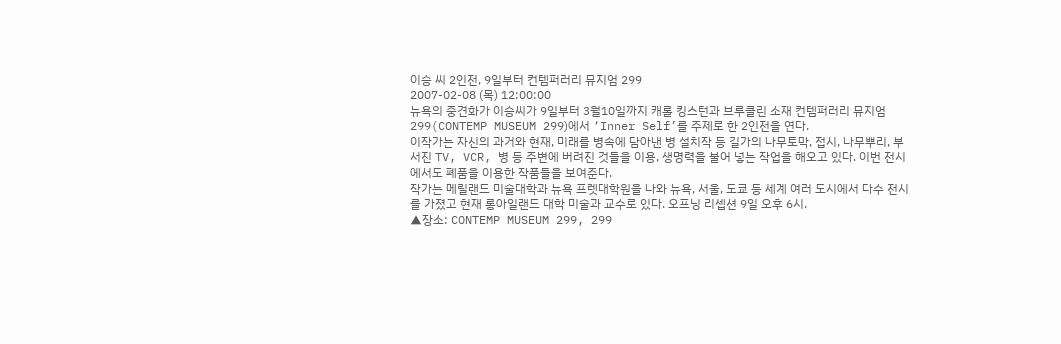이승 씨 2인전, 9일부터 컨템퍼러리 뮤지엄 299
2007-02-08 (목) 12:00:00
뉴욕의 중견화가 이승씨가 9일부터 3월10일까지 캐롤 킹스턴과 브루클린 소재 컨템퍼러리 뮤지엄 299(CONTEMP MUSEUM 299)에서 ‘Inner Self’를 주제로 한 2인전을 연다.
이작가는 자신의 과거와 현재, 미래를 병속에 담아낸 병 설치작 등 길가의 나무토막, 접시, 나무뿌리, 부서진 TV, VCR, 병 등 주변에 버려진 것들을 이용, 생명력을 불어 넣는 작업을 해오고 있다. 이번 전시에서도 폐품을 이용한 작품들을 보여준다.
작가는 메릴랜드 미술대학과 뉴욕 프렛대학원을 나와 뉴욕, 서울, 도쿄 등 세계 여러 도시에서 다수 전시를 가졌고 현재 롱아일랜드 대학 미술과 교수로 있다. 오프닝 리셉션 9일 오후 6시.
▲장소: CONTEMP MUSEUM 299, 299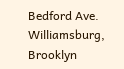Bedford Ave. Williamsburg, Brooklyn